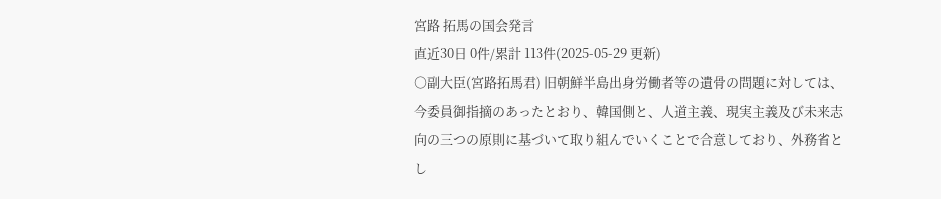宮路 拓馬の国会発言
直近30日 0件/累計 113件(2025-05-29 更新)
○副大臣(宮路拓馬君) 旧朝鮮半島出身労働者等の遺骨の問題に対しては、今委員御指摘のあったとおり、韓国側と、人道主義、現実主義及び未来志向の三つの原則に基づいて取り組んでいくことで合意しており、外務省とし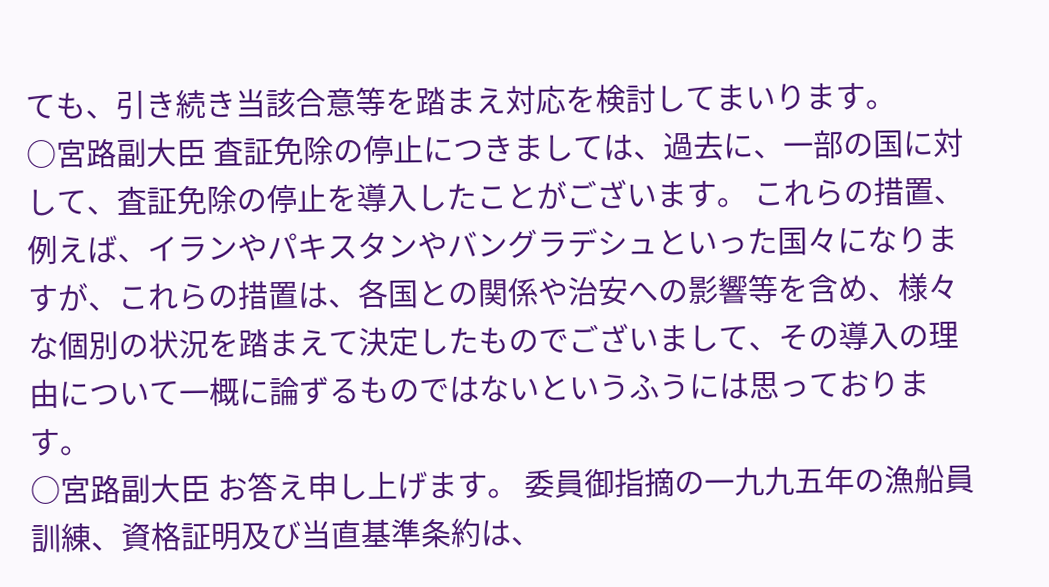ても、引き続き当該合意等を踏まえ対応を検討してまいります。
○宮路副大臣 査証免除の停止につきましては、過去に、一部の国に対して、査証免除の停止を導入したことがございます。 これらの措置、例えば、イランやパキスタンやバングラデシュといった国々になりますが、これらの措置は、各国との関係や治安への影響等を含め、様々な個別の状況を踏まえて決定したものでございまして、その導入の理由について一概に論ずるものではないというふうには思っております。
○宮路副大臣 お答え申し上げます。 委員御指摘の一九九五年の漁船員訓練、資格証明及び当直基準条約は、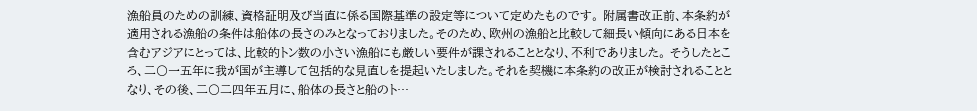漁船員のための訓練、資格証明及び当直に係る国際基準の設定等について定めたものです。 附属書改正前、本条約が適用される漁船の条件は船体の長さのみとなっておりました。そのため、欧州の漁船と比較して細長い傾向にある日本を含むアジアにとっては、比較的トン数の小さい漁船にも厳しい要件が課されることとなり、不利でありました。 そうしたところ、二〇一五年に我が国が主導して包括的な見直しを提起いたしました。それを契機に本条約の改正が検討されることとなり、その後、二〇二四年五月に、船体の長さと船のト…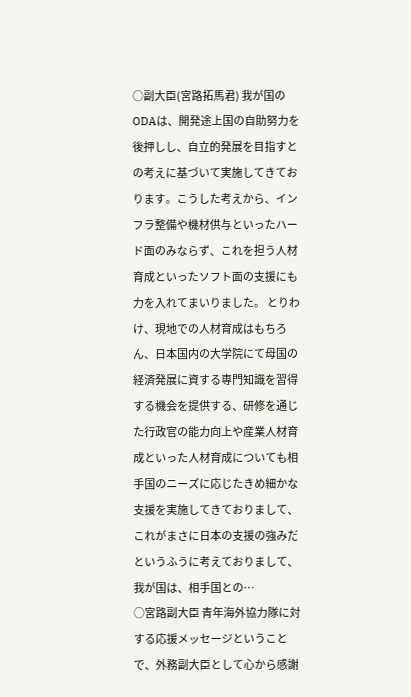○副大臣(宮路拓馬君) 我が国のODAは、開発途上国の自助努力を後押しし、自立的発展を目指すとの考えに基づいて実施してきております。こうした考えから、インフラ整備や機材供与といったハード面のみならず、これを担う人材育成といったソフト面の支援にも力を入れてまいりました。 とりわけ、現地での人材育成はもちろん、日本国内の大学院にて母国の経済発展に資する専門知識を習得する機会を提供する、研修を通じた行政官の能力向上や産業人材育成といった人材育成についても相手国のニーズに応じたきめ細かな支援を実施してきておりまして、これがまさに日本の支援の強みだというふうに考えておりまして、我が国は、相手国との…
○宮路副大臣 青年海外協力隊に対する応援メッセージということで、外務副大臣として心から感謝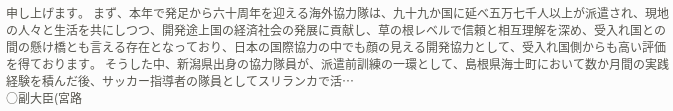申し上げます。 まず、本年で発足から六十周年を迎える海外協力隊は、九十九か国に延べ五万七千人以上が派遣され、現地の人々と生活を共にしつつ、開発途上国の経済社会の発展に貢献し、草の根レベルで信頼と相互理解を深め、受入れ国との間の懸け橋とも言える存在となっており、日本の国際協力の中でも顔の見える開発協力として、受入れ国側からも高い評価を得ております。 そうした中、新潟県出身の協力隊員が、派遣前訓練の一環として、島根県海士町において数か月間の実践経験を積んだ後、サッカー指導者の隊員としてスリランカで活…
○副大臣(宮路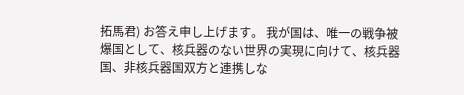拓馬君) お答え申し上げます。 我が国は、唯一の戦争被爆国として、核兵器のない世界の実現に向けて、核兵器国、非核兵器国双方と連携しな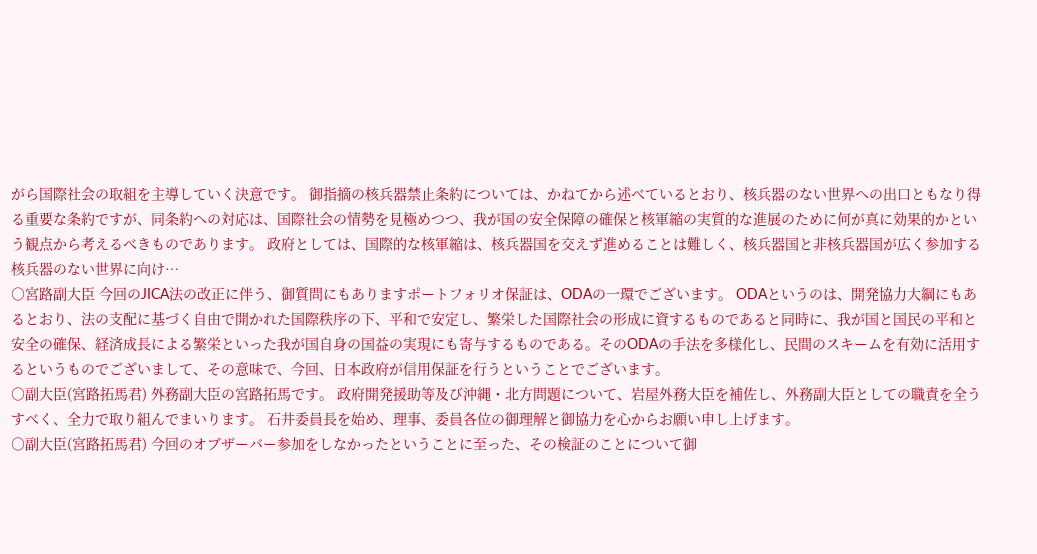がら国際社会の取組を主導していく決意です。 御指摘の核兵器禁止条約については、かねてから述べているとおり、核兵器のない世界への出口ともなり得る重要な条約ですが、同条約への対応は、国際社会の情勢を見極めつつ、我が国の安全保障の確保と核軍縮の実質的な進展のために何が真に効果的かという観点から考えるべきものであります。 政府としては、国際的な核軍縮は、核兵器国を交えず進めることは難しく、核兵器国と非核兵器国が広く参加する核兵器のない世界に向け…
○宮路副大臣 今回のJICA法の改正に伴う、御質問にもありますポートフォリオ保証は、ODAの一環でございます。 ODAというのは、開発協力大綱にもあるとおり、法の支配に基づく自由で開かれた国際秩序の下、平和で安定し、繁栄した国際社会の形成に資するものであると同時に、我が国と国民の平和と安全の確保、経済成長による繁栄といった我が国自身の国益の実現にも寄与するものである。そのODAの手法を多様化し、民間のスキームを有効に活用するというものでございまして、その意味で、今回、日本政府が信用保証を行うということでございます。
○副大臣(宮路拓馬君) 外務副大臣の宮路拓馬です。 政府開発援助等及び沖縄・北方問題について、岩屋外務大臣を補佐し、外務副大臣としての職責を全うすべく、全力で取り組んでまいります。 石井委員長を始め、理事、委員各位の御理解と御協力を心からお願い申し上げます。
○副大臣(宮路拓馬君) 今回のオブザーバー参加をしなかったということに至った、その検証のことについて御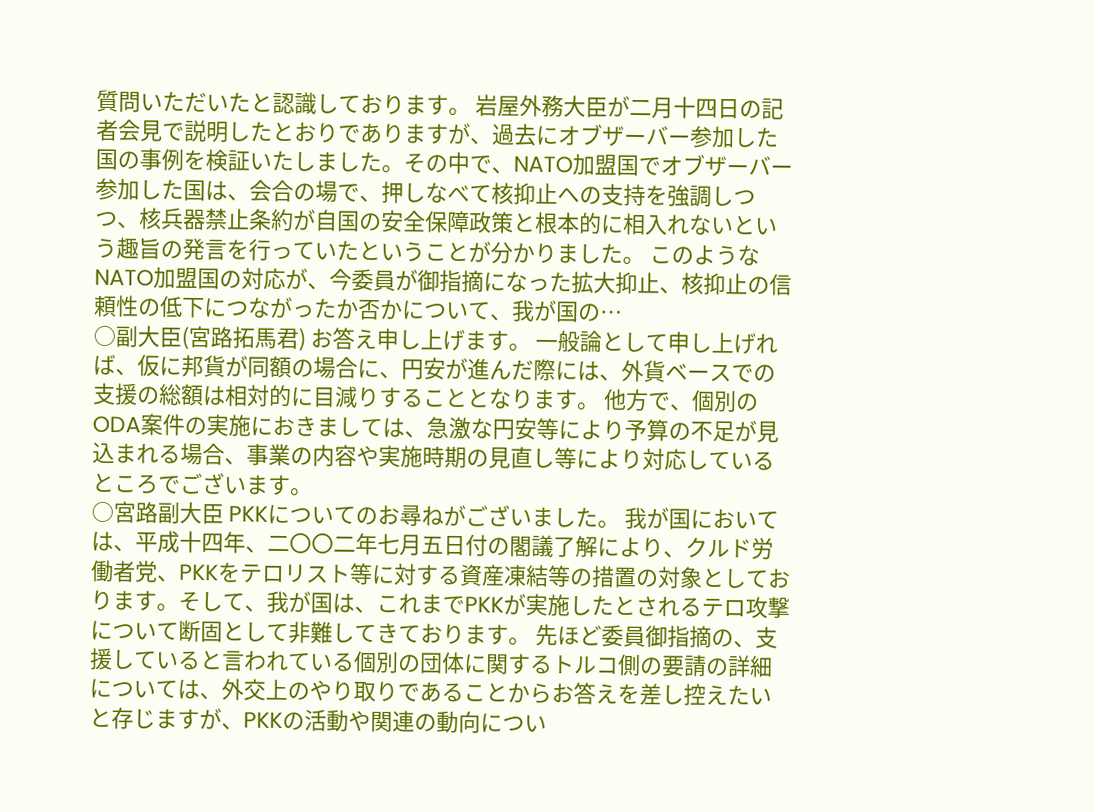質問いただいたと認識しております。 岩屋外務大臣が二月十四日の記者会見で説明したとおりでありますが、過去にオブザーバー参加した国の事例を検証いたしました。その中で、NATO加盟国でオブザーバー参加した国は、会合の場で、押しなべて核抑止への支持を強調しつつ、核兵器禁止条約が自国の安全保障政策と根本的に相入れないという趣旨の発言を行っていたということが分かりました。 このようなNATO加盟国の対応が、今委員が御指摘になった拡大抑止、核抑止の信頼性の低下につながったか否かについて、我が国の…
○副大臣(宮路拓馬君) お答え申し上げます。 一般論として申し上げれば、仮に邦貨が同額の場合に、円安が進んだ際には、外貨ベースでの支援の総額は相対的に目減りすることとなります。 他方で、個別のODA案件の実施におきましては、急激な円安等により予算の不足が見込まれる場合、事業の内容や実施時期の見直し等により対応しているところでございます。
○宮路副大臣 PKKについてのお尋ねがございました。 我が国においては、平成十四年、二〇〇二年七月五日付の閣議了解により、クルド労働者党、PKKをテロリスト等に対する資産凍結等の措置の対象としております。そして、我が国は、これまでPKKが実施したとされるテロ攻撃について断固として非難してきております。 先ほど委員御指摘の、支援していると言われている個別の団体に関するトルコ側の要請の詳細については、外交上のやり取りであることからお答えを差し控えたいと存じますが、PKKの活動や関連の動向につい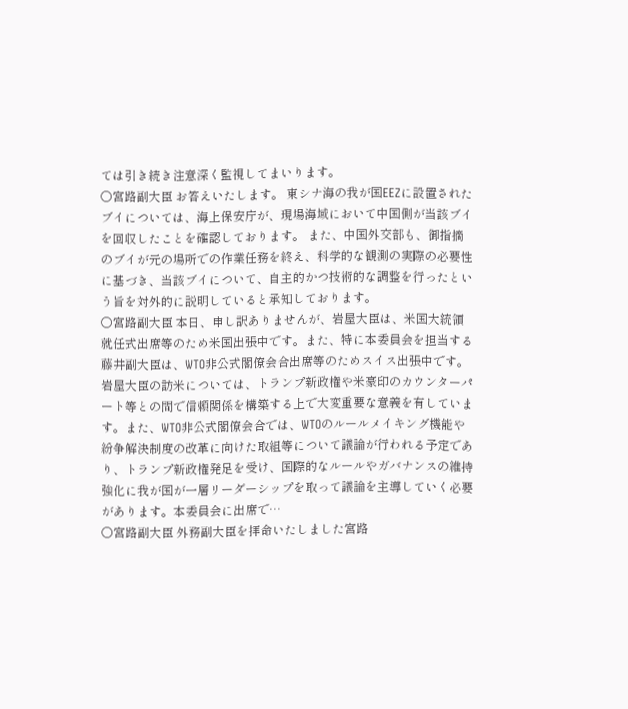ては引き続き注意深く監視してまいります。
○宮路副大臣 お答えいたします。 東シナ海の我が国EEZに設置されたブイについては、海上保安庁が、現場海域において中国側が当該ブイを回収したことを確認しております。 また、中国外交部も、御指摘のブイが元の場所での作業任務を終え、科学的な観測の実際の必要性に基づき、当該ブイについて、自主的かつ技術的な調整を行ったという旨を対外的に説明していると承知しております。
○宮路副大臣 本日、申し訳ありませんが、岩屋大臣は、米国大統領就任式出席等のため米国出張中です。また、特に本委員会を担当する藤井副大臣は、WTO非公式閣僚会合出席等のためスイス出張中です。 岩屋大臣の訪米については、トランプ新政権や米豪印のカウンターパート等との間で信頼関係を構築する上で大変重要な意義を有しています。また、WTO非公式閣僚会合では、WTOのルールメイキング機能や紛争解決制度の改革に向けた取組等について議論が行われる予定であり、トランプ新政権発足を受け、国際的なルールやガバナンスの維持強化に我が国が一層リーダーシップを取って議論を主導していく必要があります。本委員会に出席で…
○宮路副大臣 外務副大臣を拝命いたしました宮路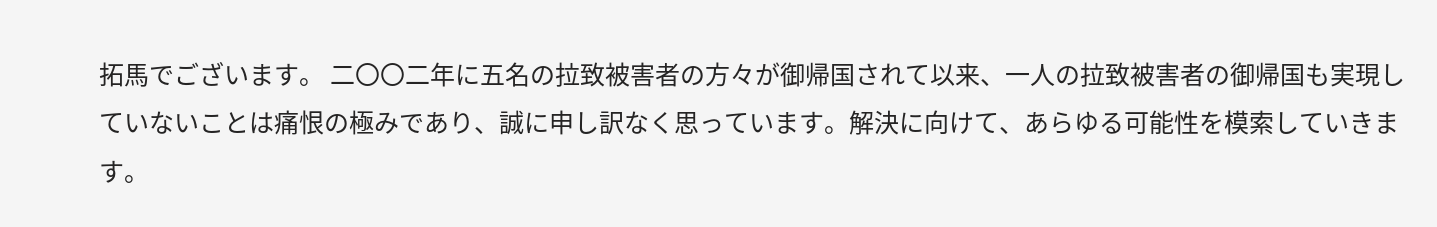拓馬でございます。 二〇〇二年に五名の拉致被害者の方々が御帰国されて以来、一人の拉致被害者の御帰国も実現していないことは痛恨の極みであり、誠に申し訳なく思っています。解決に向けて、あらゆる可能性を模索していきます。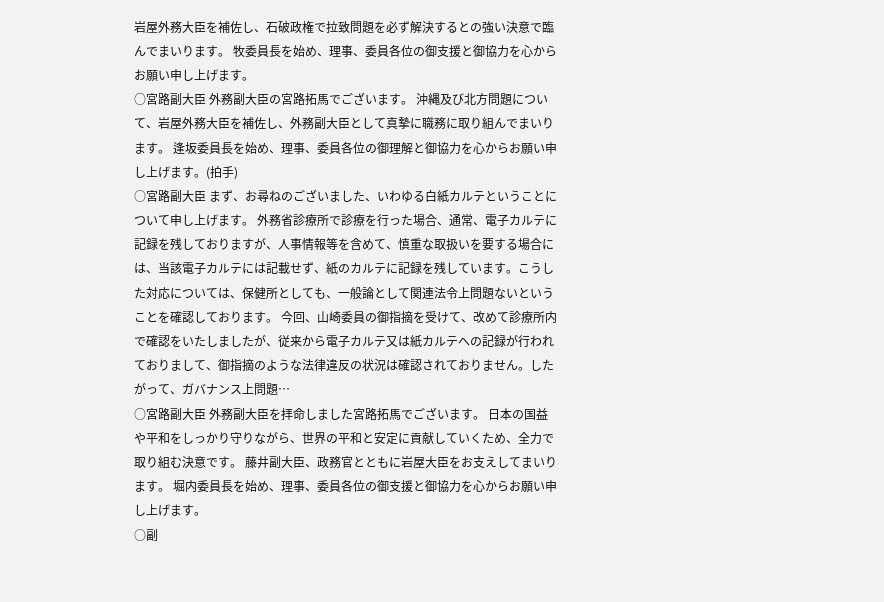岩屋外務大臣を補佐し、石破政権で拉致問題を必ず解決するとの強い決意で臨んでまいります。 牧委員長を始め、理事、委員各位の御支援と御協力を心からお願い申し上げます。
○宮路副大臣 外務副大臣の宮路拓馬でございます。 沖縄及び北方問題について、岩屋外務大臣を補佐し、外務副大臣として真摯に職務に取り組んでまいります。 逢坂委員長を始め、理事、委員各位の御理解と御協力を心からお願い申し上げます。(拍手)
○宮路副大臣 まず、お尋ねのございました、いわゆる白紙カルテということについて申し上げます。 外務省診療所で診療を行った場合、通常、電子カルテに記録を残しておりますが、人事情報等を含めて、慎重な取扱いを要する場合には、当該電子カルテには記載せず、紙のカルテに記録を残しています。こうした対応については、保健所としても、一般論として関連法令上問題ないということを確認しております。 今回、山崎委員の御指摘を受けて、改めて診療所内で確認をいたしましたが、従来から電子カルテ又は紙カルテへの記録が行われておりまして、御指摘のような法律違反の状況は確認されておりません。したがって、ガバナンス上問題…
○宮路副大臣 外務副大臣を拝命しました宮路拓馬でございます。 日本の国益や平和をしっかり守りながら、世界の平和と安定に貢献していくため、全力で取り組む決意です。 藤井副大臣、政務官とともに岩屋大臣をお支えしてまいります。 堀内委員長を始め、理事、委員各位の御支援と御協力を心からお願い申し上げます。
○副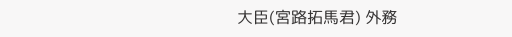大臣(宮路拓馬君) 外務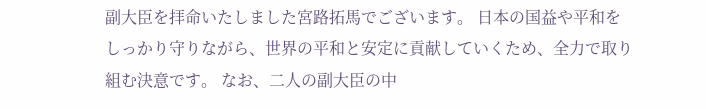副大臣を拝命いたしました宮路拓馬でございます。 日本の国益や平和をしっかり守りながら、世界の平和と安定に貢献していくため、全力で取り組む決意です。 なお、二人の副大臣の中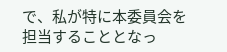で、私が特に本委員会を担当することとなっ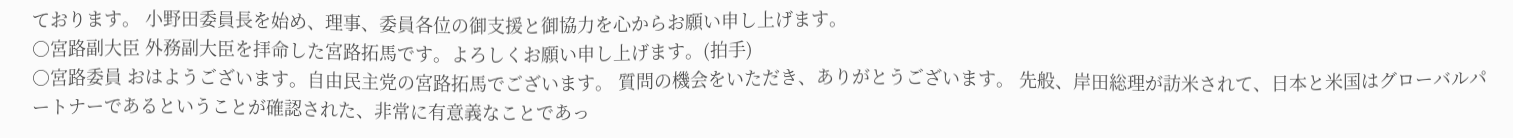ております。 小野田委員長を始め、理事、委員各位の御支援と御協力を心からお願い申し上げます。
○宮路副大臣 外務副大臣を拝命した宮路拓馬です。よろしくお願い申し上げます。(拍手)
○宮路委員 おはようございます。自由民主党の宮路拓馬でございます。 質問の機会をいただき、ありがとうございます。 先般、岸田総理が訪米されて、日本と米国はグローバルパートナーであるということが確認された、非常に有意義なことであっ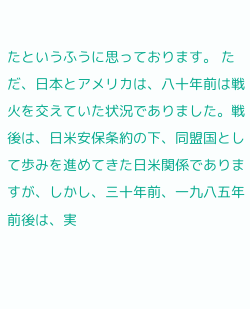たというふうに思っております。 ただ、日本とアメリカは、八十年前は戦火を交えていた状況でありました。戦後は、日米安保条約の下、同盟国として歩みを進めてきた日米関係でありますが、しかし、三十年前、一九八五年前後は、実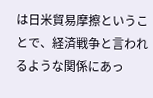は日米貿易摩擦ということで、経済戦争と言われるような関係にあっ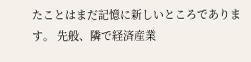たことはまだ記憶に新しいところであります。 先般、隣で経済産業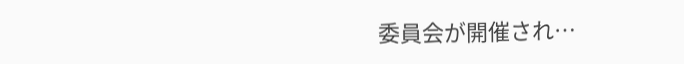委員会が開催され…